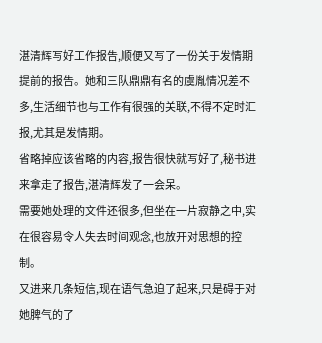湛清辉写好工作报告,顺便又写了一份关于发情期提前的报告。她和三队鼎鼎有名的虞胤情况差不多,生活细节也与工作有很强的关联,不得不定时汇报,尤其是发情期。
省略掉应该省略的内容,报告很快就写好了,秘书进来拿走了报告,湛清辉发了一会呆。
需要她处理的文件还很多,但坐在一片寂静之中,实在很容易令人失去时间观念,也放开对思想的控制。
又进来几条短信,现在语气急迫了起来,只是碍于对她脾气的了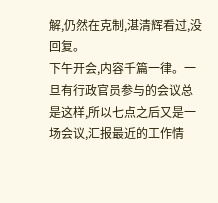解,仍然在克制,湛清辉看过,没回复。
下午开会,内容千篇一律。一旦有行政官员参与的会议总是这样,所以七点之后又是一场会议,汇报最近的工作情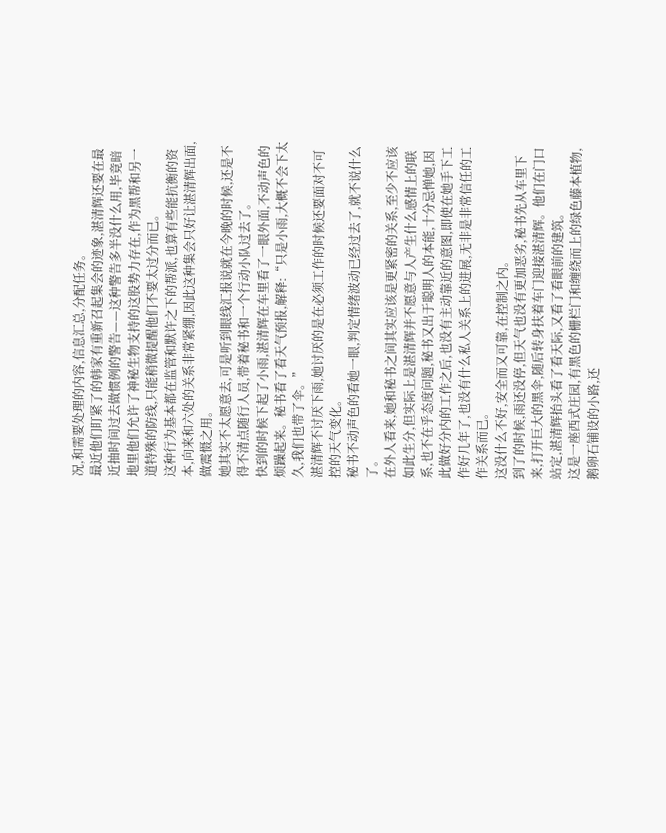况,和需要处理的内容,信息汇总,分配任务。
最近他们盯紧了的韩家有重新召起集会的迹象,湛清辉还要在最近抽时间过去做惯例的警告——这种警告多半没什么用,毕竟暗地里他们允许了神秘生物支持的这股势力存在,作为黑帮和另一道特殊的防线,只能稍微提醒他们不要太过分而已。
这种行为基本都在监管和默许之下的帮派,也算有些能抗衡的资本,向来和六处的关系非常紧绷,因此这种集会只好让湛清辉出面,做震慑之用。
她其实不太愿意去,可是听到眼线汇报说就在今晚的时候,还是不得不清点随行人员,带着秘书和一个行动小队过去了。
快到的时候下起了小雨,湛清辉在车里看了一眼外面,不动声色的烦躁起来。秘书看了看天气预报,解释:“只是小雨,大概不会下太久,我们也带了伞。”
湛清辉不讨厌下雨,她讨厌的是在必须工作的时候还要面对不可控的天气变化。
秘书不动声色的看她一眼,判定情绪波动已经过去了,就不说什么了。
在外人看来,她和秘书之间其实应该是更紧密的关系,至少不应该如此生分,但实际上是湛清辉并不愿意与人产生什么感情上的联系,也不在乎态度问题,秘书又出于聪明人的本能,十分忌惮她,因此做好分内的工作之后,也没有主动靠近的意图,即使在她手下工作好几年了,也没有什么私人关系上的进展,无非是非常信任的工作关系而已。
这没什么不好,安全而又可靠,在控制之内。
到了的时候,雨还没停,但天气也没有更加恶劣,秘书先从车里下来,打开巨大的黑伞,随后转身扶着车门迎接湛清辉。他们在门口站定,湛清辉抬头看了看天际,又看了看眼前的建筑。
这是一座西式庄园,有黑色的栅栏门和缠绕而上的绿色藤本植物,鹅卵石铺设的小路,还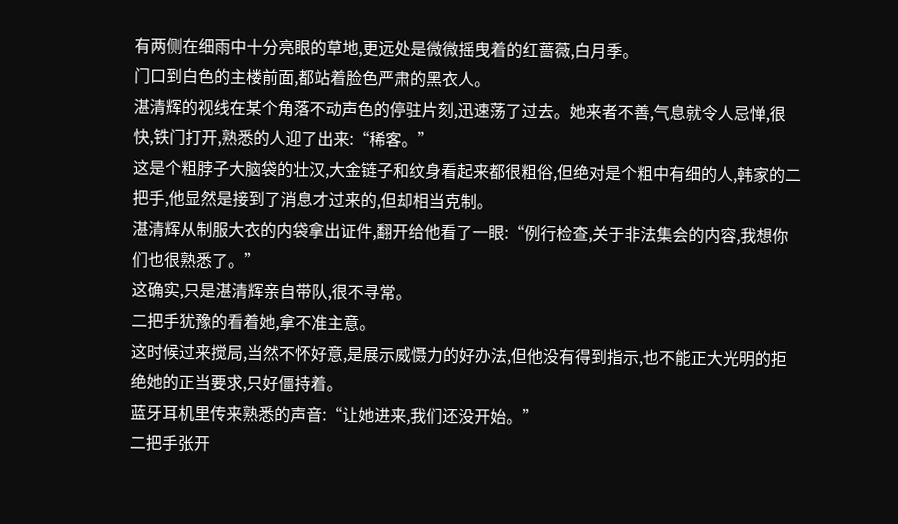有两侧在细雨中十分亮眼的草地,更远处是微微摇曳着的红蔷薇,白月季。
门口到白色的主楼前面,都站着脸色严肃的黑衣人。
湛清辉的视线在某个角落不动声色的停驻片刻,迅速荡了过去。她来者不善,气息就令人忌惮,很快,铁门打开,熟悉的人迎了出来:“稀客。”
这是个粗脖子大脑袋的壮汉,大金链子和纹身看起来都很粗俗,但绝对是个粗中有细的人,韩家的二把手,他显然是接到了消息才过来的,但却相当克制。
湛清辉从制服大衣的内袋拿出证件,翻开给他看了一眼:“例行检查,关于非法集会的内容,我想你们也很熟悉了。”
这确实,只是湛清辉亲自带队,很不寻常。
二把手犹豫的看着她,拿不准主意。
这时候过来搅局,当然不怀好意,是展示威慑力的好办法,但他没有得到指示,也不能正大光明的拒绝她的正当要求,只好僵持着。
蓝牙耳机里传来熟悉的声音:“让她进来,我们还没开始。”
二把手张开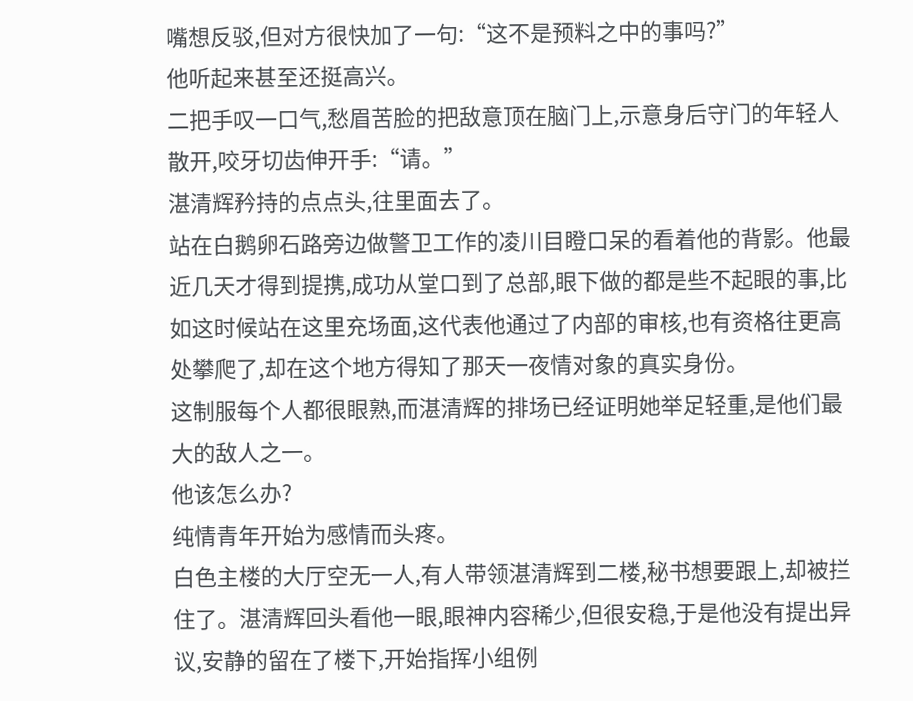嘴想反驳,但对方很快加了一句:“这不是预料之中的事吗?”
他听起来甚至还挺高兴。
二把手叹一口气,愁眉苦脸的把敌意顶在脑门上,示意身后守门的年轻人散开,咬牙切齿伸开手:“请。”
湛清辉矜持的点点头,往里面去了。
站在白鹅卵石路旁边做警卫工作的凌川目瞪口呆的看着他的背影。他最近几天才得到提携,成功从堂口到了总部,眼下做的都是些不起眼的事,比如这时候站在这里充场面,这代表他通过了内部的审核,也有资格往更高处攀爬了,却在这个地方得知了那天一夜情对象的真实身份。
这制服每个人都很眼熟,而湛清辉的排场已经证明她举足轻重,是他们最大的敌人之一。
他该怎么办?
纯情青年开始为感情而头疼。
白色主楼的大厅空无一人,有人带领湛清辉到二楼,秘书想要跟上,却被拦住了。湛清辉回头看他一眼,眼神内容稀少,但很安稳,于是他没有提出异议,安静的留在了楼下,开始指挥小组例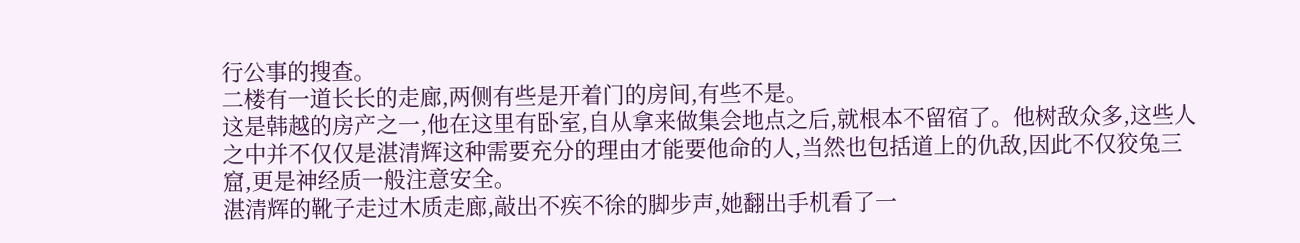行公事的搜查。
二楼有一道长长的走廊,两侧有些是开着门的房间,有些不是。
这是韩越的房产之一,他在这里有卧室,自从拿来做集会地点之后,就根本不留宿了。他树敌众多,这些人之中并不仅仅是湛清辉这种需要充分的理由才能要他命的人,当然也包括道上的仇敌,因此不仅狡兔三窟,更是神经质一般注意安全。
湛清辉的靴子走过木质走廊,敲出不疾不徐的脚步声,她翻出手机看了一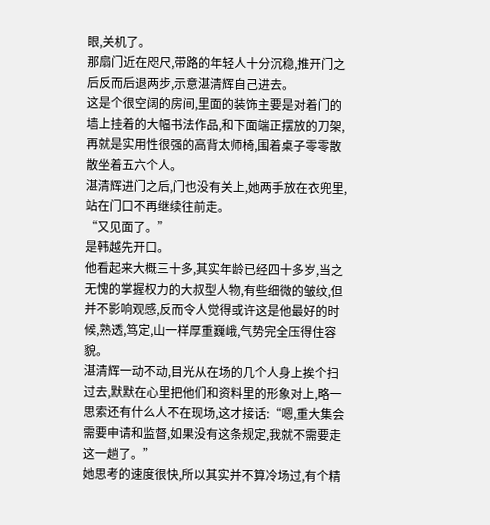眼,关机了。
那扇门近在咫尺,带路的年轻人十分沉稳,推开门之后反而后退两步,示意湛清辉自己进去。
这是个很空阔的房间,里面的装饰主要是对着门的墙上挂着的大幅书法作品,和下面端正摆放的刀架,再就是实用性很强的高背太师椅,围着桌子零零散散坐着五六个人。
湛清辉进门之后,门也没有关上,她两手放在衣兜里,站在门口不再继续往前走。
“又见面了。”
是韩越先开口。
他看起来大概三十多,其实年龄已经四十多岁,当之无愧的掌握权力的大叔型人物,有些细微的皱纹,但并不影响观感,反而令人觉得或许这是他最好的时候,熟透,笃定,山一样厚重巍峨,气势完全压得住容貌。
湛清辉一动不动,目光从在场的几个人身上挨个扫过去,默默在心里把他们和资料里的形象对上,略一思索还有什么人不在现场,这才接话:“嗯,重大集会需要申请和监督,如果没有这条规定,我就不需要走这一趟了。”
她思考的速度很快,所以其实并不算冷场过,有个精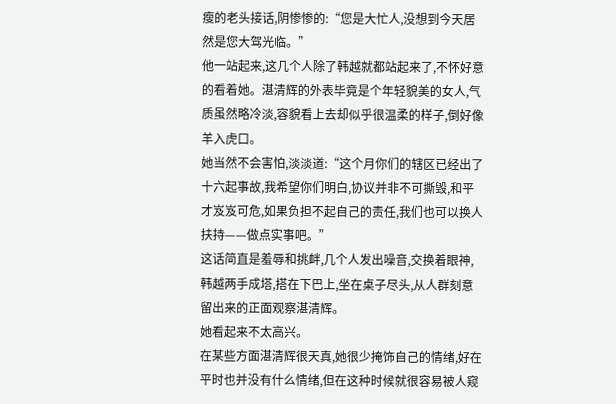瘦的老头接话,阴惨惨的:“您是大忙人,没想到今天居然是您大驾光临。”
他一站起来,这几个人除了韩越就都站起来了,不怀好意的看着她。湛清辉的外表毕竟是个年轻貌美的女人,气质虽然略冷淡,容貌看上去却似乎很温柔的样子,倒好像羊入虎口。
她当然不会害怕,淡淡道:“这个月你们的辖区已经出了十六起事故,我希望你们明白,协议并非不可撕毁,和平才岌岌可危,如果负担不起自己的责任,我们也可以换人扶持——做点实事吧。”
这话简直是羞辱和挑衅,几个人发出噪音,交换着眼神,韩越两手成塔,搭在下巴上,坐在桌子尽头,从人群刻意留出来的正面观察湛清辉。
她看起来不太高兴。
在某些方面湛清辉很天真,她很少掩饰自己的情绪,好在平时也并没有什么情绪,但在这种时候就很容易被人窥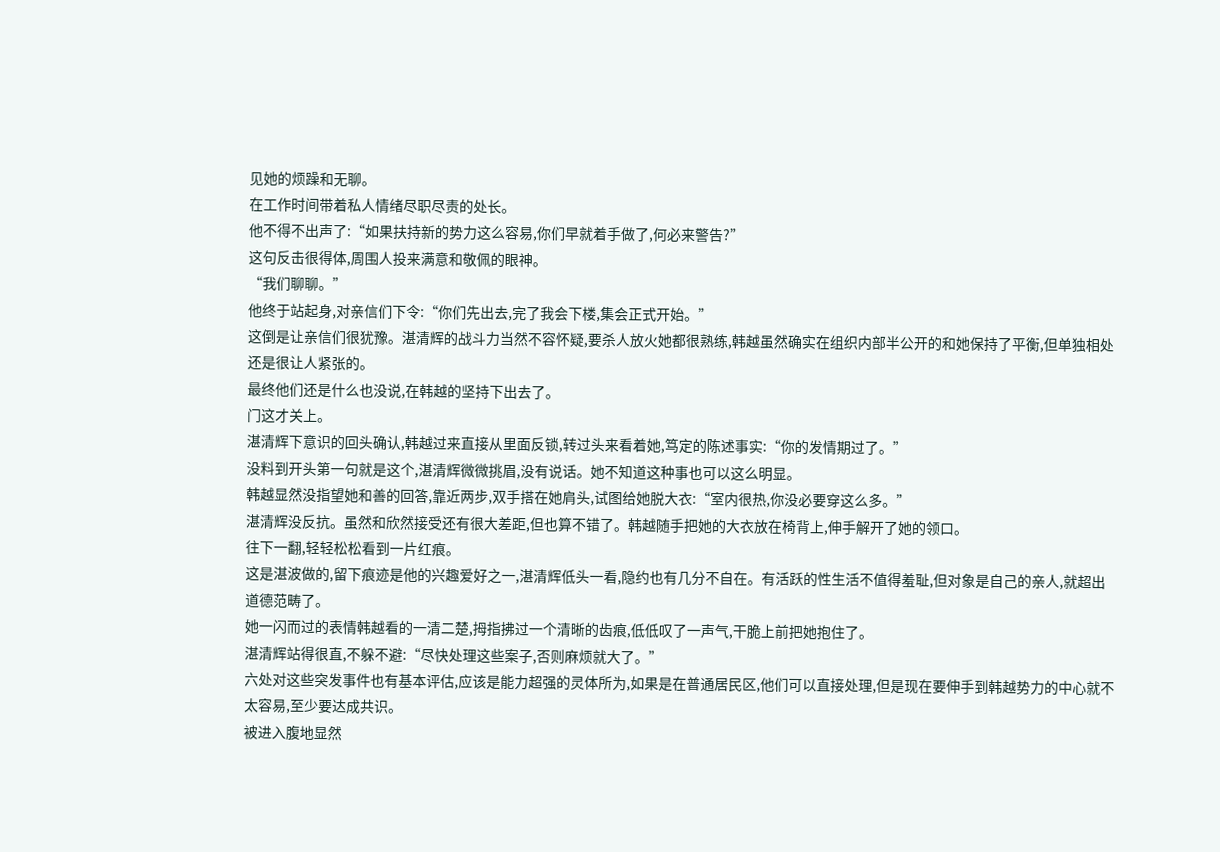见她的烦躁和无聊。
在工作时间带着私人情绪尽职尽责的处长。
他不得不出声了:“如果扶持新的势力这么容易,你们早就着手做了,何必来警告?”
这句反击很得体,周围人投来满意和敬佩的眼神。
“我们聊聊。”
他终于站起身,对亲信们下令:“你们先出去,完了我会下楼,集会正式开始。”
这倒是让亲信们很犹豫。湛清辉的战斗力当然不容怀疑,要杀人放火她都很熟练,韩越虽然确实在组织内部半公开的和她保持了平衡,但单独相处还是很让人紧张的。
最终他们还是什么也没说,在韩越的坚持下出去了。
门这才关上。
湛清辉下意识的回头确认,韩越过来直接从里面反锁,转过头来看着她,笃定的陈述事实:“你的发情期过了。”
没料到开头第一句就是这个,湛清辉微微挑眉,没有说话。她不知道这种事也可以这么明显。
韩越显然没指望她和善的回答,靠近两步,双手搭在她肩头,试图给她脱大衣:“室内很热,你没必要穿这么多。”
湛清辉没反抗。虽然和欣然接受还有很大差距,但也算不错了。韩越随手把她的大衣放在椅背上,伸手解开了她的领口。
往下一翻,轻轻松松看到一片红痕。
这是湛波做的,留下痕迹是他的兴趣爱好之一,湛清辉低头一看,隐约也有几分不自在。有活跃的性生活不值得羞耻,但对象是自己的亲人,就超出道德范畴了。
她一闪而过的表情韩越看的一清二楚,拇指拂过一个清晰的齿痕,低低叹了一声气,干脆上前把她抱住了。
湛清辉站得很直,不躲不避:“尽快处理这些案子,否则麻烦就大了。”
六处对这些突发事件也有基本评估,应该是能力超强的灵体所为,如果是在普通居民区,他们可以直接处理,但是现在要伸手到韩越势力的中心就不太容易,至少要达成共识。
被进入腹地显然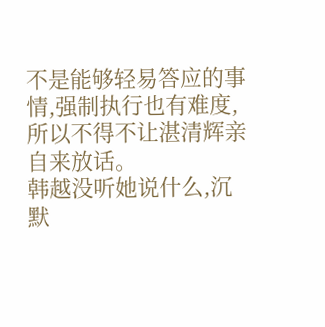不是能够轻易答应的事情,强制执行也有难度,所以不得不让湛清辉亲自来放话。
韩越没听她说什么,沉默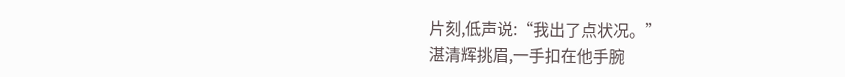片刻,低声说:“我出了点状况。”
湛清辉挑眉,一手扣在他手腕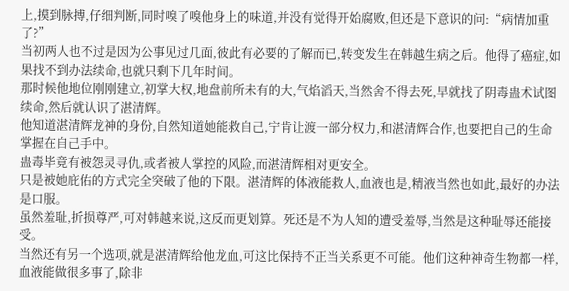上,摸到脉搏,仔细判断,同时嗅了嗅他身上的味道,并没有觉得开始腐败,但还是下意识的问:“病情加重了?”
当初两人也不过是因为公事见过几面,彼此有必要的了解而已,转变发生在韩越生病之后。他得了癌症,如果找不到办法续命,也就只剩下几年时间。
那时候他地位刚刚建立,初掌大权,地盘前所未有的大,气焰滔天,当然舍不得去死,早就找了阴毒蛊术试图续命,然后就认识了湛清辉。
他知道湛清辉龙神的身份,自然知道她能救自己,宁肯让渡一部分权力,和湛清辉合作,也要把自己的生命掌握在自己手中。
蛊毒毕竟有被怨灵寻仇,或者被人掌控的风险,而湛清辉相对更安全。
只是被她庇佑的方式完全突破了他的下限。湛清辉的体液能救人,血液也是,精液当然也如此,最好的办法是口服。
虽然羞耻,折损尊严,可对韩越来说,这反而更划算。死还是不为人知的遭受羞辱,当然是这种耻辱还能接受。
当然还有另一个选项,就是湛清辉给他龙血,可这比保持不正当关系更不可能。他们这种神奇生物都一样,血液能做很多事了,除非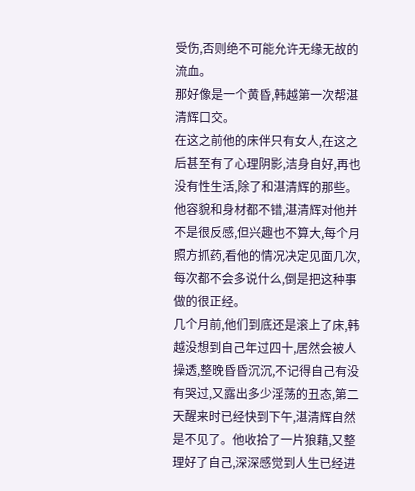受伤,否则绝不可能允许无缘无故的流血。
那好像是一个黄昏,韩越第一次帮湛清辉口交。
在这之前他的床伴只有女人,在这之后甚至有了心理阴影,洁身自好,再也没有性生活,除了和湛清辉的那些。
他容貌和身材都不错,湛清辉对他并不是很反感,但兴趣也不算大,每个月照方抓药,看他的情况决定见面几次,每次都不会多说什么,倒是把这种事做的很正经。
几个月前,他们到底还是滚上了床,韩越没想到自己年过四十,居然会被人操透,整晚昏昏沉沉,不记得自己有没有哭过,又露出多少淫荡的丑态,第二天醒来时已经快到下午,湛清辉自然是不见了。他收拾了一片狼藉,又整理好了自己,深深感觉到人生已经进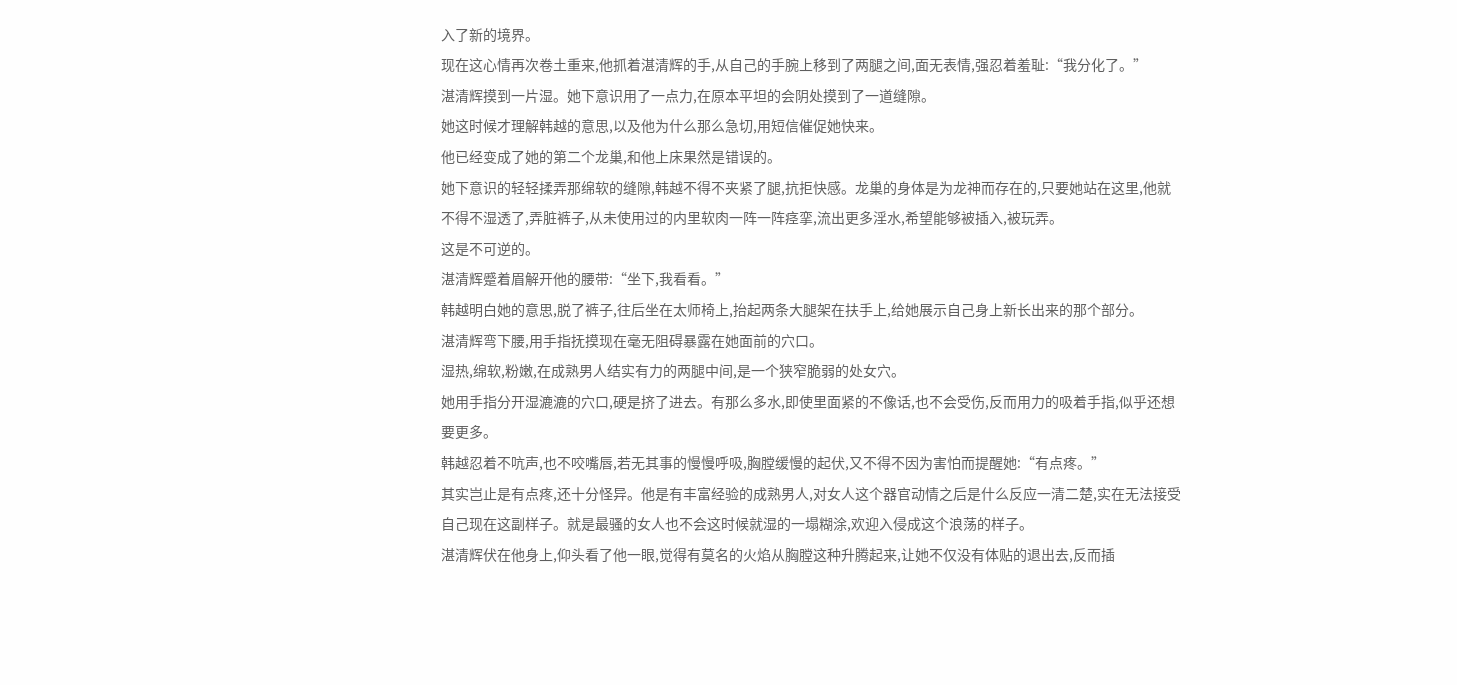入了新的境界。
现在这心情再次卷土重来,他抓着湛清辉的手,从自己的手腕上移到了两腿之间,面无表情,强忍着羞耻:“我分化了。”
湛清辉摸到一片湿。她下意识用了一点力,在原本平坦的会阴处摸到了一道缝隙。
她这时候才理解韩越的意思,以及他为什么那么急切,用短信催促她快来。
他已经变成了她的第二个龙巢,和他上床果然是错误的。
她下意识的轻轻揉弄那绵软的缝隙,韩越不得不夹紧了腿,抗拒快感。龙巢的身体是为龙神而存在的,只要她站在这里,他就不得不湿透了,弄脏裤子,从未使用过的内里软肉一阵一阵痉挛,流出更多淫水,希望能够被插入,被玩弄。
这是不可逆的。
湛清辉蹙着眉解开他的腰带:“坐下,我看看。”
韩越明白她的意思,脱了裤子,往后坐在太师椅上,抬起两条大腿架在扶手上,给她展示自己身上新长出来的那个部分。
湛清辉弯下腰,用手指抚摸现在毫无阻碍暴露在她面前的穴口。
湿热,绵软,粉嫩,在成熟男人结实有力的两腿中间,是一个狭窄脆弱的处女穴。
她用手指分开湿漉漉的穴口,硬是挤了进去。有那么多水,即使里面紧的不像话,也不会受伤,反而用力的吸着手指,似乎还想要更多。
韩越忍着不吭声,也不咬嘴唇,若无其事的慢慢呼吸,胸膛缓慢的起伏,又不得不因为害怕而提醒她:“有点疼。”
其实岂止是有点疼,还十分怪异。他是有丰富经验的成熟男人,对女人这个器官动情之后是什么反应一清二楚,实在无法接受自己现在这副样子。就是最骚的女人也不会这时候就湿的一塌糊涂,欢迎入侵成这个浪荡的样子。
湛清辉伏在他身上,仰头看了他一眼,觉得有莫名的火焰从胸膛这种升腾起来,让她不仅没有体贴的退出去,反而插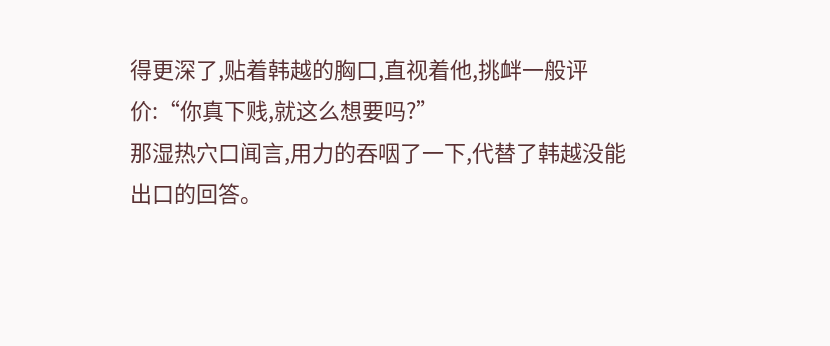得更深了,贴着韩越的胸口,直视着他,挑衅一般评价:“你真下贱,就这么想要吗?”
那湿热穴口闻言,用力的吞咽了一下,代替了韩越没能出口的回答。